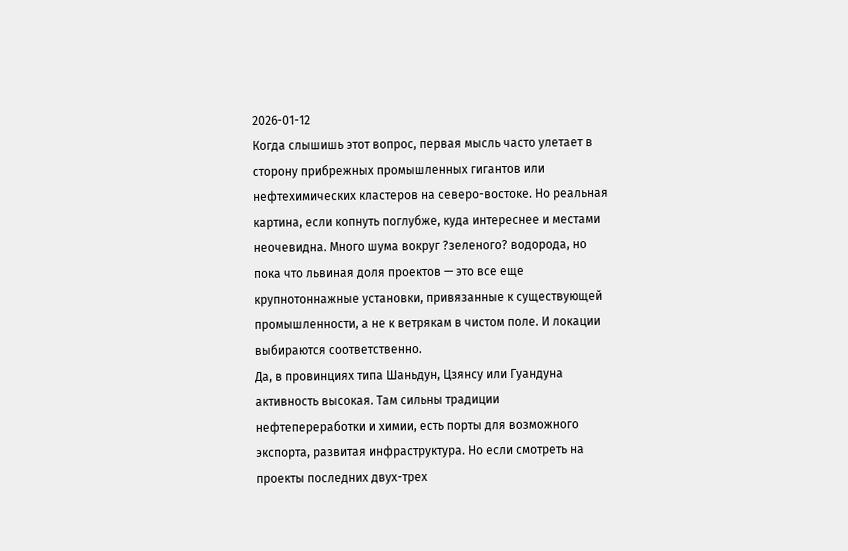2026-01-12
Когда слышишь этот вопрос, первая мысль часто улетает в сторону прибрежных промышленных гигантов или нефтехимических кластеров на северо-востоке. Но реальная картина, если копнуть поглубже, куда интереснее и местами неочевидна. Много шума вокруг ?зеленого? водорода, но пока что львиная доля проектов — это все еще крупнотоннажные установки, привязанные к существующей промышленности, а не к ветрякам в чистом поле. И локации выбираются соответственно.
Да, в провинциях типа Шаньдун, Цзянсу или Гуандуна активность высокая. Там сильны традиции нефтепереработки и химии, есть порты для возможного экспорта, развитая инфраструктура. Но если смотреть на проекты последних двух-трех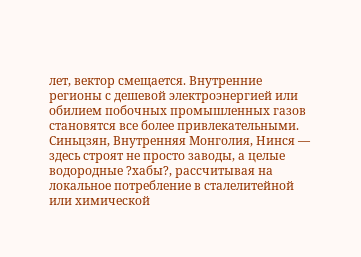лет, вектор смещается. Внутренние регионы с дешевой электроэнергией или обилием побочных промышленных газов становятся все более привлекательными. Синьцзян, Внутренняя Монголия, Нинся — здесь строят не просто заводы, а целые водородные ?хабы?, рассчитывая на локальное потребление в сталелитейной или химической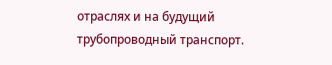отраслях и на будущий трубопроводный транспорт.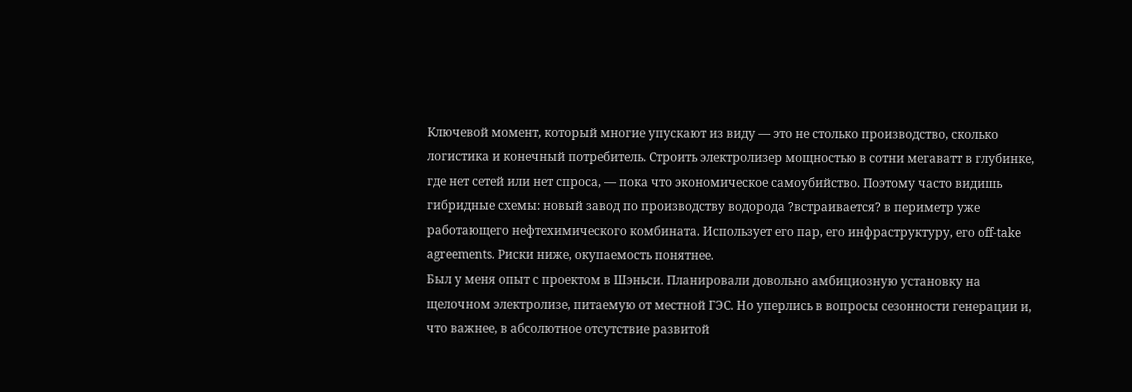Ключевой момент, который многие упускают из виду — это не столько производство, сколько логистика и конечный потребитель. Строить электролизер мощностью в сотни мегаватт в глубинке, где нет сетей или нет спроса, — пока что экономическое самоубийство. Поэтому часто видишь гибридные схемы: новый завод по производству водорода ?встраивается? в периметр уже работающего нефтехимического комбината. Использует его пар, его инфраструктуру, его off-take agreements. Риски ниже, окупаемость понятнее.
Был у меня опыт с проектом в Шэньси. Планировали довольно амбициозную установку на щелочном электролизе, питаемую от местной ГЭС. Но уперлись в вопросы сезонности генерации и, что важнее, в абсолютное отсутствие развитой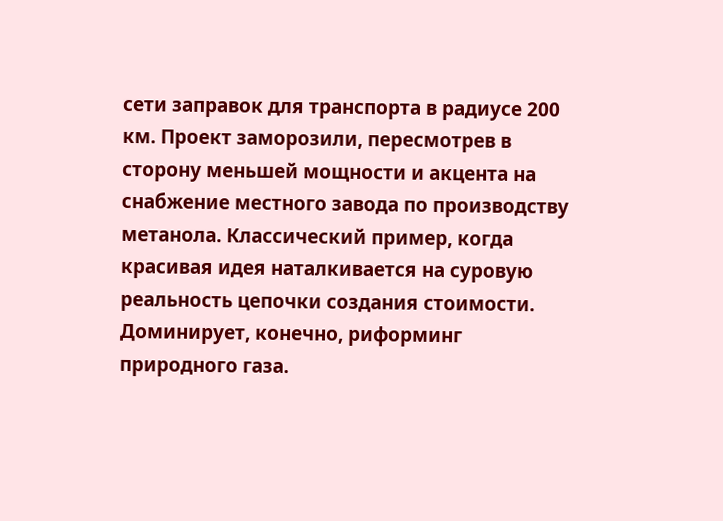сети заправок для транспорта в радиусе 200 км. Проект заморозили, пересмотрев в сторону меньшей мощности и акцента на снабжение местного завода по производству метанола. Классический пример, когда красивая идея наталкивается на суровую реальность цепочки создания стоимости.
Доминирует, конечно, риформинг природного газа.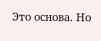Это основа. Но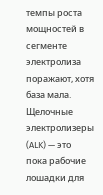темпы роста мощностей в сегменте электролиза поражают, хотя база мала. Щелочные электролизеры (ALK) — это пока рабочие лошадки для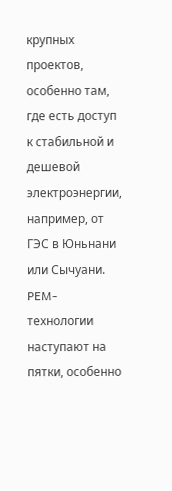крупных проектов, особенно там, где есть доступ к стабильной и дешевой электроэнергии, например, от ГЭС в Юньнани или Сычуани. PEM-технологии наступают на пятки, особенно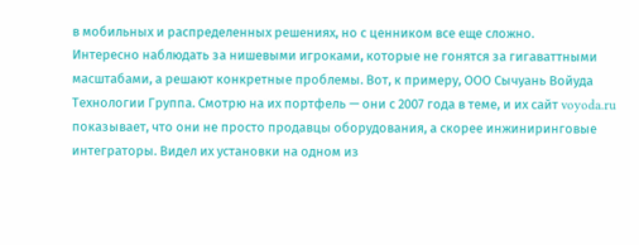в мобильных и распределенных решениях, но с ценником все еще сложно.
Интересно наблюдать за нишевыми игроками, которые не гонятся за гигаваттными масштабами, а решают конкретные проблемы. Вот, к примеру, ООО Сычуань Войуда Технологии Группа. Смотрю на их портфель — они с 2007 года в теме, и их сайт voyoda.ru показывает, что они не просто продавцы оборудования, а скорее инжиниринговые интеграторы. Видел их установки на одном из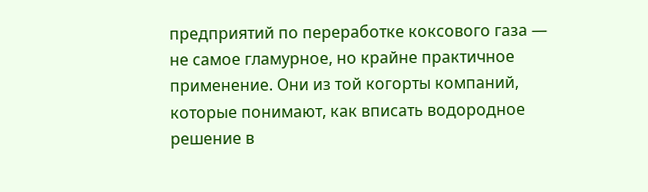предприятий по переработке коксового газа — не самое гламурное, но крайне практичное применение. Они из той когорты компаний, которые понимают, как вписать водородное решение в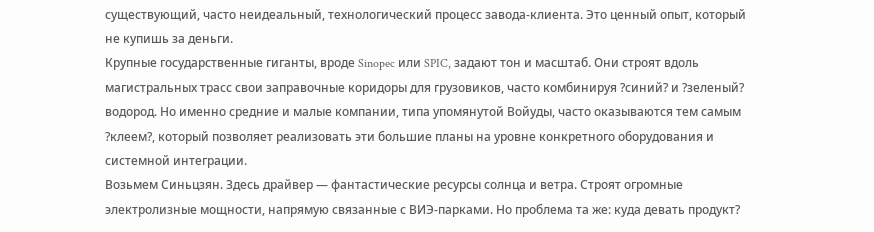существующий, часто неидеальный, технологический процесс завода-клиента. Это ценный опыт, который не купишь за деньги.
Крупные государственные гиганты, вроде Sinopec или SPIC, задают тон и масштаб. Они строят вдоль магистральных трасс свои заправочные коридоры для грузовиков, часто комбинируя ?синий? и ?зеленый? водород. Но именно средние и малые компании, типа упомянутой Войуды, часто оказываются тем самым ?клеем?, который позволяет реализовать эти большие планы на уровне конкретного оборудования и системной интеграции.
Возьмем Синьцзян. Здесь драйвер — фантастические ресурсы солнца и ветра. Строят огромные электролизные мощности, напрямую связанные с ВИЭ-парками. Но проблема та же: куда девать продукт?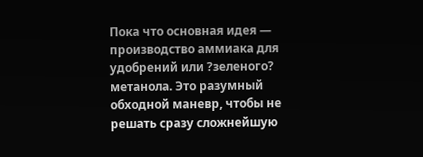Пока что основная идея — производство аммиака для удобрений или ?зеленого? метанола. Это разумный обходной маневр, чтобы не решать сразу сложнейшую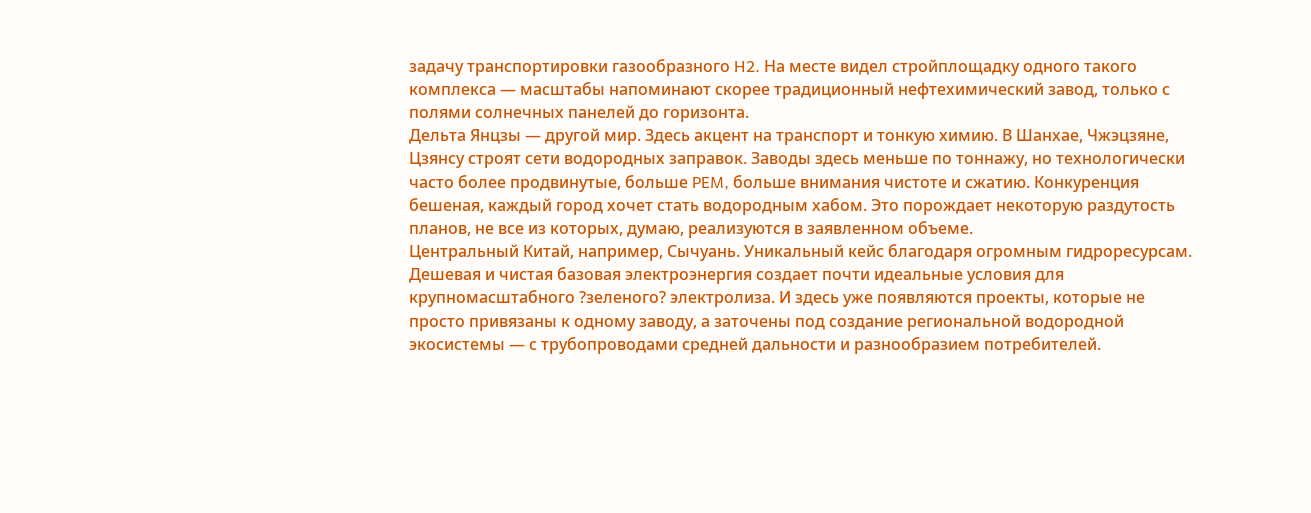задачу транспортировки газообразного H2. На месте видел стройплощадку одного такого комплекса — масштабы напоминают скорее традиционный нефтехимический завод, только с полями солнечных панелей до горизонта.
Дельта Янцзы — другой мир. Здесь акцент на транспорт и тонкую химию. В Шанхае, Чжэцзяне, Цзянсу строят сети водородных заправок. Заводы здесь меньше по тоннажу, но технологически часто более продвинутые, больше PEM, больше внимания чистоте и сжатию. Конкуренция бешеная, каждый город хочет стать водородным хабом. Это порождает некоторую раздутость планов, не все из которых, думаю, реализуются в заявленном объеме.
Центральный Китай, например, Сычуань. Уникальный кейс благодаря огромным гидроресурсам. Дешевая и чистая базовая электроэнергия создает почти идеальные условия для крупномасштабного ?зеленого? электролиза. И здесь уже появляются проекты, которые не просто привязаны к одному заводу, а заточены под создание региональной водородной экосистемы — с трубопроводами средней дальности и разнообразием потребителей.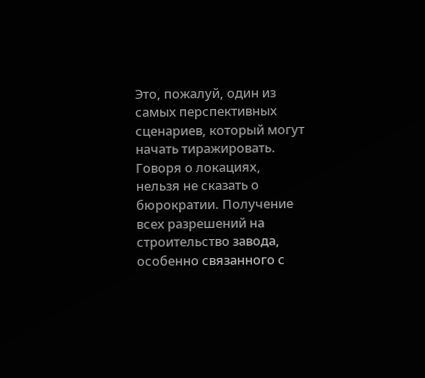Это, пожалуй, один из самых перспективных сценариев, который могут начать тиражировать.
Говоря о локациях, нельзя не сказать о бюрократии. Получение всех разрешений на строительство завода, особенно связанного с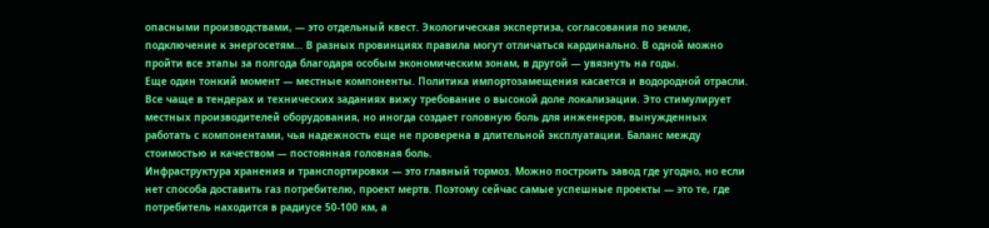опасными производствами, — это отдельный квест. Экологическая экспертиза, согласования по земле, подключение к энергосетям… В разных провинциях правила могут отличаться кардинально. В одной можно пройти все этапы за полгода благодаря особым экономическим зонам, в другой — увязнуть на годы.
Еще один тонкий момент — местные компоненты. Политика импортозамещения касается и водородной отрасли. Все чаще в тендерах и технических заданиях вижу требование о высокой доле локализации. Это стимулирует местных производителей оборудования, но иногда создает головную боль для инженеров, вынужденных работать с компонентами, чья надежность еще не проверена в длительной эксплуатации. Баланс между стоимостью и качеством — постоянная головная боль.
Инфраструктура хранения и транспортировки — это главный тормоз. Можно построить завод где угодно, но если нет способа доставить газ потребителю, проект мертв. Поэтому сейчас самые успешные проекты — это те, где потребитель находится в радиусе 50-100 км, а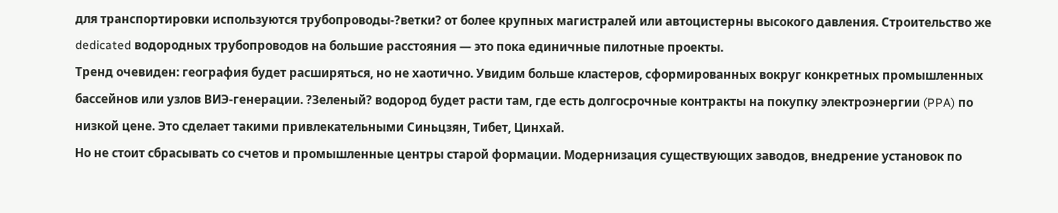для транспортировки используются трубопроводы-?ветки? от более крупных магистралей или автоцистерны высокого давления. Строительство же dedicated водородных трубопроводов на большие расстояния — это пока единичные пилотные проекты.
Тренд очевиден: география будет расширяться, но не хаотично. Увидим больше кластеров, сформированных вокруг конкретных промышленных бассейнов или узлов ВИЭ-генерации. ?Зеленый? водород будет расти там, где есть долгосрочные контракты на покупку электроэнергии (PPA) по низкой цене. Это сделает такими привлекательными Синьцзян, Тибет, Цинхай.
Но не стоит сбрасывать со счетов и промышленные центры старой формации. Модернизация существующих заводов, внедрение установок по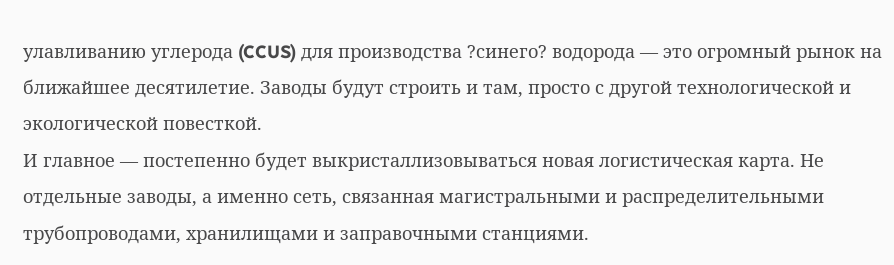улавливанию углерода (CCUS) для производства ?синего? водорода — это огромный рынок на ближайшее десятилетие. Заводы будут строить и там, просто с другой технологической и экологической повесткой.
И главное — постепенно будет выкристаллизовываться новая логистическая карта. Не отдельные заводы, а именно сеть, связанная магистральными и распределительными трубопроводами, хранилищами и заправочными станциями.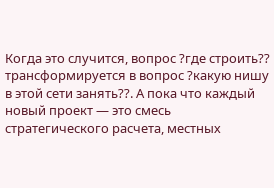Когда это случится, вопрос ?где строить?? трансформируется в вопрос ?какую нишу в этой сети занять??. А пока что каждый новый проект — это смесь стратегического расчета, местных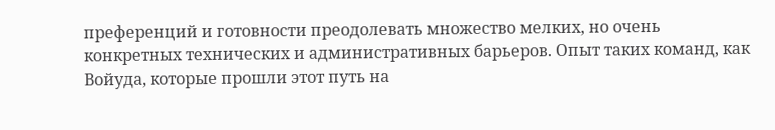преференций и готовности преодолевать множество мелких, но очень конкретных технических и административных барьеров. Опыт таких команд, как Войуда, которые прошли этот путь на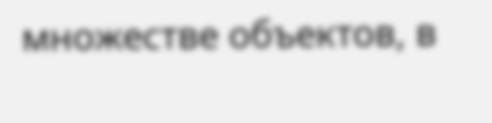множестве объектов, в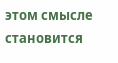этом смысле становится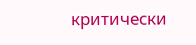критически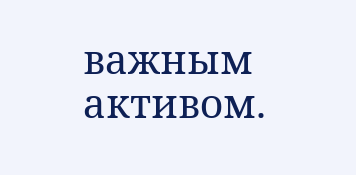важным активом.